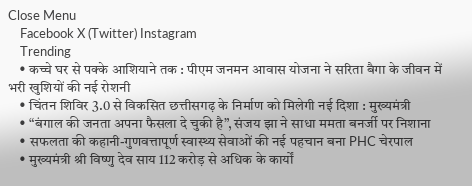Close Menu
    Facebook X (Twitter) Instagram
    Trending
    • कच्चे घर से पक्के आशियाने तक : पीएम जनमन आवास योजना ने सरिता बैगा के जीवन में भरी खुशियों की नई रोशनी
    • चिंतन शिविर 3.0 से विकसित छत्तीसगढ़ के निर्माण को मिलेगी नई दिशा : मुख्यमंत्री
    • “बंगाल की जनता अपना फैसला दे चुकी है”, संजय झा ने साधा ममता बनर्जी पर निशाना
    • सफलता की कहानी-गुणवत्तापूर्ण स्वास्थ्य सेवाओं की नई पहचान बना PHC चेरपाल
    • मुख्यमंत्री श्री विष्णु देव साय 112 करोड़ से अधिक के कार्यों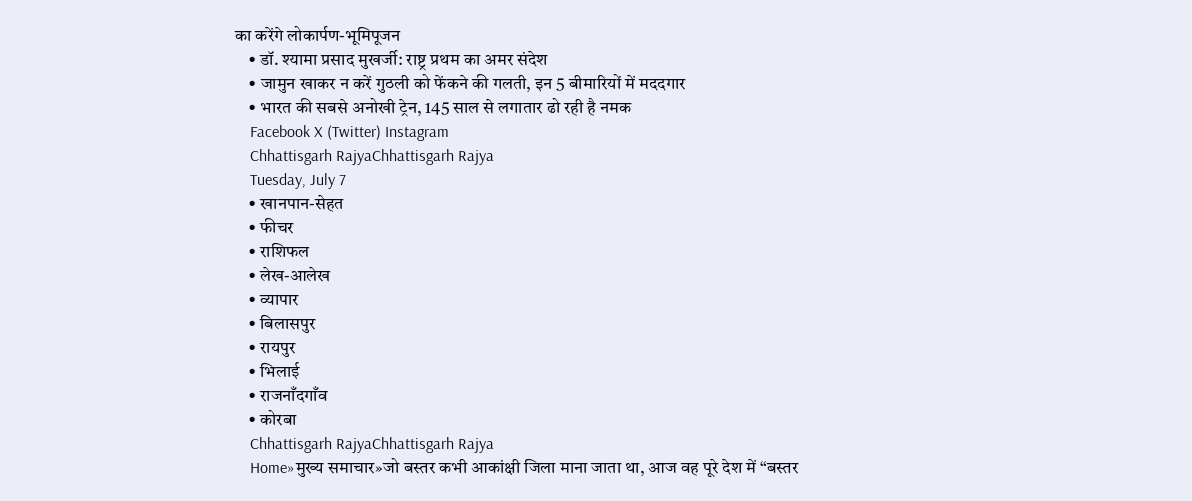का करेंगे लोकार्पण-भूमिपूजन
    • डॉ. श्यामा प्रसाद मुखर्जी: राष्ट्र प्रथम का अमर संदेश
    • जामुन खाकर न करें गुठली को फेंकने की गलती, इन 5 बीमारियों में मददगार
    • भारत की सबसे अनोखी ट्रेन, 145 साल से लगातार ढो रही है नमक
    Facebook X (Twitter) Instagram
    Chhattisgarh RajyaChhattisgarh Rajya
    Tuesday, July 7
    • खानपान-सेहत
    • फीचर
    • राशिफल
    • लेख-आलेख
    • व्यापार
    • बिलासपुर
    • रायपुर
    • भिलाई
    • राजनाँदगाँव
    • कोरबा
    Chhattisgarh RajyaChhattisgarh Rajya
    Home»मुख्य समाचार»जो बस्तर कभी आकांक्षी जिला माना जाता था, आज वह पूरे देश में “बस्तर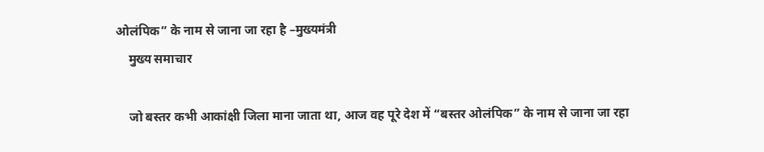ओलंपिक” के नाम से जाना जा रहा है –मुख्यमंत्री
    मुख्य समाचार

    जो बस्तर कभी आकांक्षी जिला माना जाता था, आज वह पूरे देश में “बस्तर ओलंपिक” के नाम से जाना जा रहा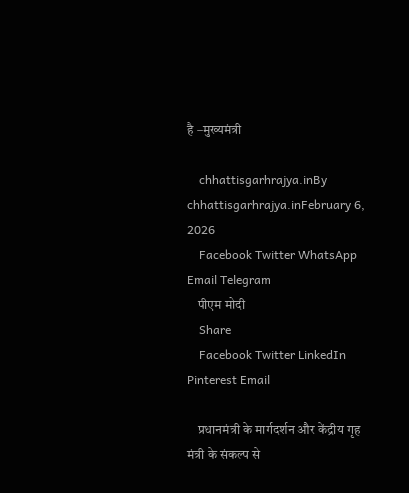है –मुख्यमंत्री

    chhattisgarhrajya.inBy chhattisgarhrajya.inFebruary 6, 2026
    Facebook Twitter WhatsApp Email Telegram
    पीएम मोदी
    Share
    Facebook Twitter LinkedIn Pinterest Email

    प्रधानमंत्री के मार्गदर्शन और केंद्रीय गृह मंत्री के संकल्प से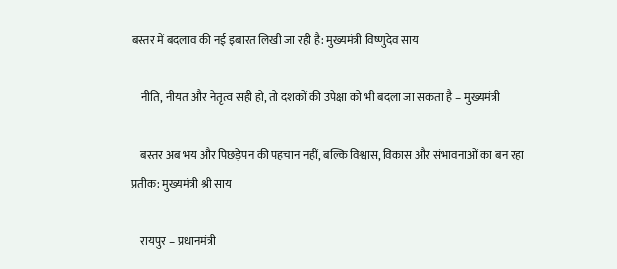बस्तर में बदलाव की नई इबारत लिखी जा रही है: मुख्यमंत्री विष्णुदेव साय

    नीति, नीयत और नेतृत्व सही हो, तो दशकों की उपेक्षा को भी बदला जा सकता है – मुख्यमंत्री

    बस्तर अब भय और पिछड़ेपन की पहचान नहीं, बल्कि विश्वास, विकास और संभावनाओं का बन रहा प्रतीक: मुख्यमंत्री श्री साय

    रायपुर – प्रधानमंत्री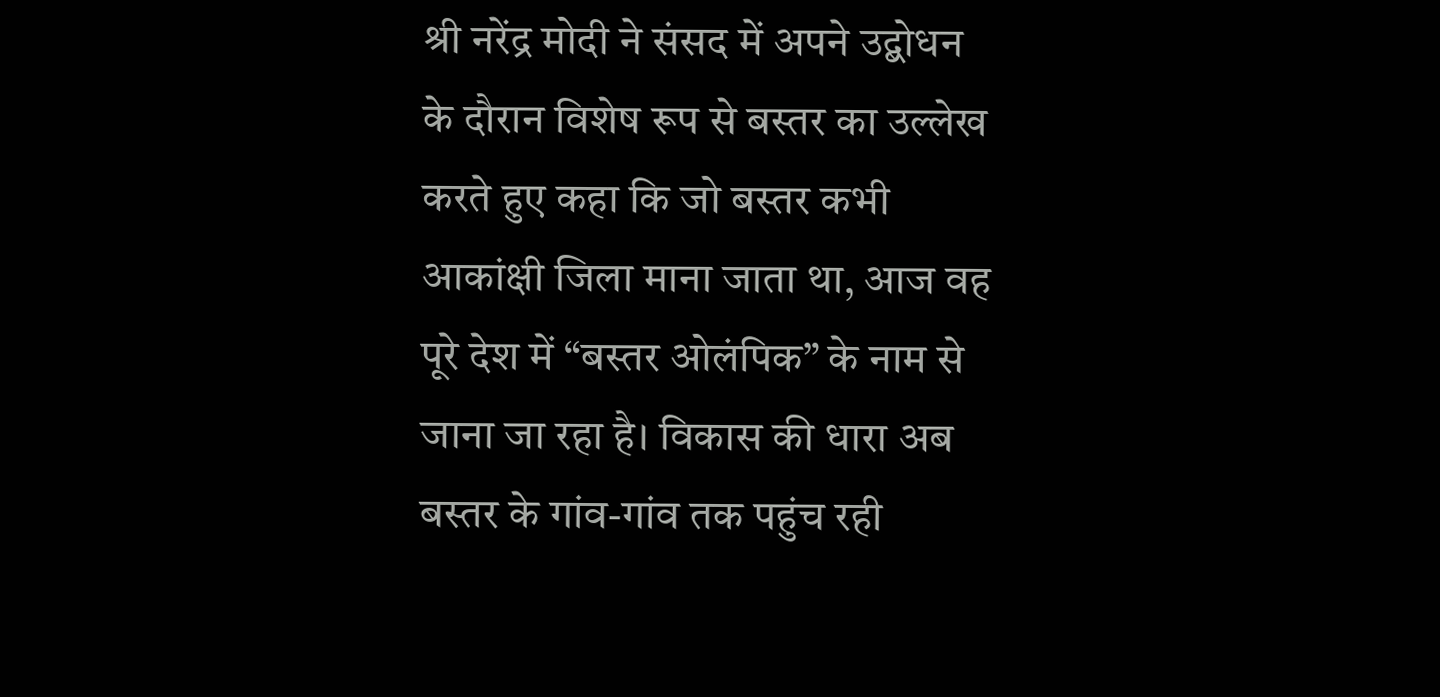श्री नरेंद्र मोदी ने संसद में अपने उद्बोधन के दौरान विशेष रूप से बस्तर का उल्लेख करते हुए कहा कि जो बस्तर कभी आकांक्षी जिला माना जाता था, आज वह पूरे देश में “बस्तर ओलंपिक” के नाम से जाना जा रहा है। विकास की धारा अब बस्तर के गांव-गांव तक पहुंच रही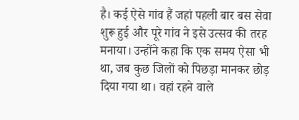है। कई ऐसे गांव हैं जहां पहली बार बस सेवा शुरू हुई और पूरे गांव ने इसे उत्सव की तरह मनाया। उन्होंने कहा कि एक समय ऐसा भी था, जब कुछ जिलों को पिछड़ा मानकर छोड़ दिया गया था। वहां रहने वाले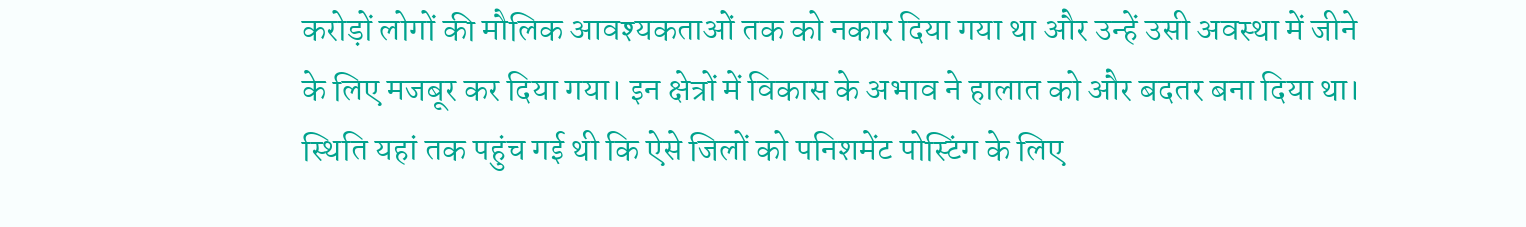करोड़ों लोगों की मौलिक आवश्यकताओं तक को नकार दिया गया था और उन्हें उसी अवस्था में जीने के लिए मजबूर कर दिया गया। इन क्षेत्रों में विकास के अभाव ने हालात को और बदतर बना दिया था। स्थिति यहां तक पहुंच गई थी कि ऐसे जिलों को पनिशमेंट पोस्टिंग के लिए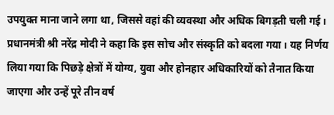उपयुक्त माना जाने लगा था, जिससे वहां की व्यवस्था और अधिक बिगड़ती चली गई। प्रधानमंत्री श्री नरेंद्र मोदी ने कहा कि इस सोच और संस्कृति को बदला गया। यह निर्णय लिया गया कि पिछड़े क्षेत्रों में योग्य, युवा और होनहार अधिकारियों को तैनात किया जाएगा और उन्हें पूरे तीन वर्ष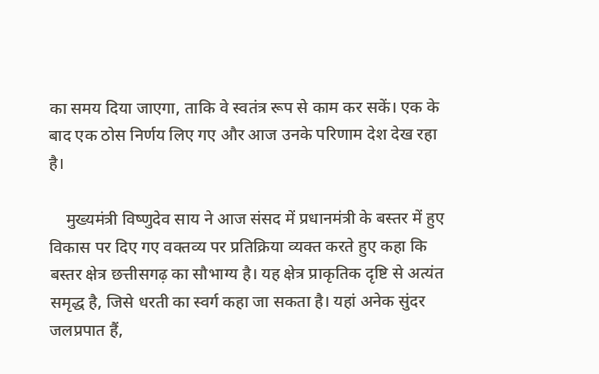का समय दिया जाएगा, ताकि वे स्वतंत्र रूप से काम कर सकें। एक के बाद एक ठोस निर्णय लिए गए और आज उनके परिणाम देश देख रहा है।

    मुख्यमंत्री विष्णुदेव साय ने आज संसद में प्रधानमंत्री के बस्तर में हुए विकास पर दिए गए वक्तव्य पर प्रतिक्रिया व्यक्त करते हुए कहा कि बस्तर क्षेत्र छत्तीसगढ़ का सौभाग्य है। यह क्षेत्र प्राकृतिक दृष्टि से अत्यंत समृद्ध है, जिसे धरती का स्वर्ग कहा जा सकता है। यहां अनेक सुंदर जलप्रपात हैं,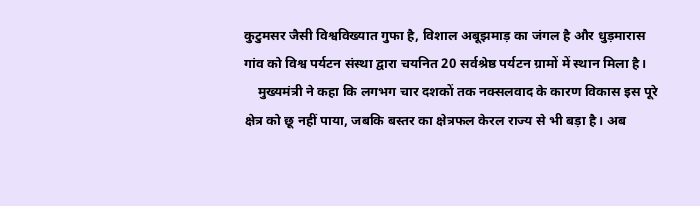कुटुमसर जैसी विश्वविख्यात गुफा है, विशाल अबूझमाड़ का जंगल है और धुड़मारास गांव को विश्व पर्यटन संस्था द्वारा चयनित 20 सर्वश्रेष्ठ पर्यटन ग्रामों में स्थान मिला है।
    मुख्यमंत्री ने कहा कि लगभग चार दशकों तक नक्सलवाद के कारण विकास इस पूरे क्षेत्र को छू नहीं पाया, जबकि बस्तर का क्षेत्रफल केरल राज्य से भी बड़ा है। अब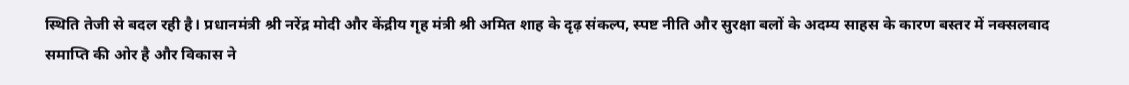स्थिति तेजी से बदल रही है। प्रधानमंत्री श्री नरेंद्र मोदी और केंद्रीय गृह मंत्री श्री अमित शाह के दृढ़ संकल्प, स्पष्ट नीति और सुरक्षा बलों के अदम्य साहस के कारण बस्तर में नक्सलवाद समाप्ति की ओर है और विकास ने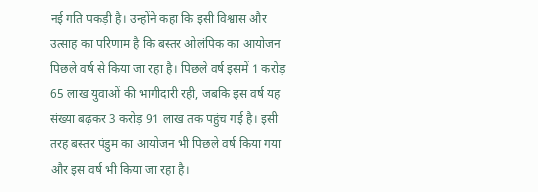नई गति पकड़ी है। उन्होंने कहा कि इसी विश्वास और उत्साह का परिणाम है कि बस्तर ओलंपिक का आयोजन पिछले वर्ष से किया जा रहा है। पिछले वर्ष इसमें 1 करोड़ 65 लाख युवाओं की भागीदारी रही, जबकि इस वर्ष यह संख्या बढ़कर 3 करोड़ 91 लाख तक पहुंच गई है। इसी तरह बस्तर पंडुम का आयोजन भी पिछले वर्ष किया गया और इस वर्ष भी किया जा रहा है।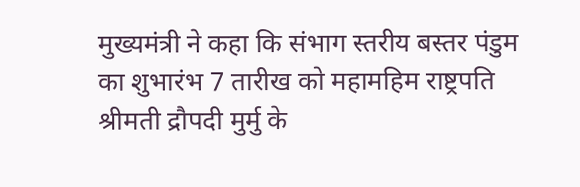मुख्यमंत्री ने कहा कि संभाग स्तरीय बस्तर पंडुम का शुभारंभ 7 तारीख को महामहिम राष्ट्रपति श्रीमती द्रौपदी मुर्मु के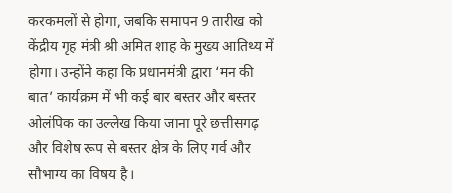करकमलों से होगा, जबकि समापन 9 तारीख को केंद्रीय गृह मंत्री श्री अमित शाह के मुख्य आतिथ्य में होगा। उन्होंने कहा कि प्रधानमंत्री द्वारा ‘मन की बात’ कार्यक्रम में भी कई बार बस्तर और बस्तर ओलंपिक का उल्लेख किया जाना पूरे छत्तीसगढ़ और विशेष रूप से बस्तर क्षेत्र के लिए गर्व और सौभाग्य का विषय है।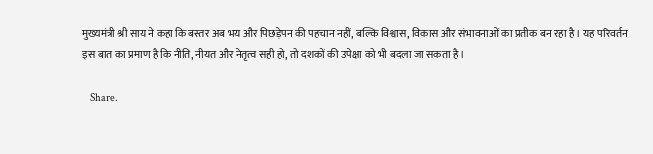मुख्यमंत्री श्री साय ने कहा कि बस्तर अब भय और पिछड़ेपन की पहचान नहीं, बल्कि विश्वास, विकास और संभावनाओं का प्रतीक बन रहा है। यह परिवर्तन इस बात का प्रमाण है कि नीति, नीयत और नेतृत्व सही हो, तो दशकों की उपेक्षा को भी बदला जा सकता है।

    Share.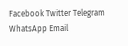Facebook Twitter Telegram WhatsApp Email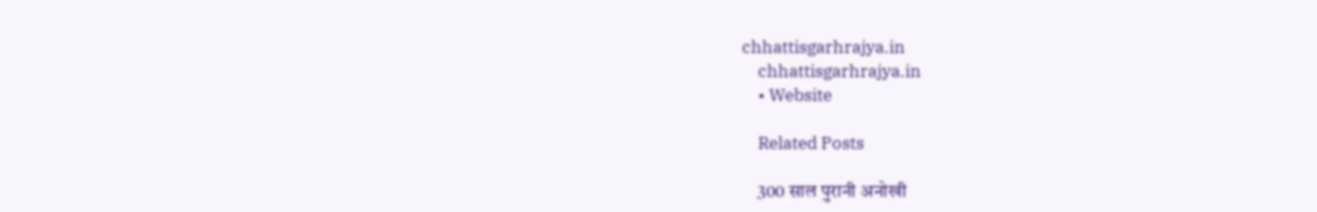chhattisgarhrajya.in
    chhattisgarhrajya.in
    • Website

    Related Posts

    300 साल पुरानी अनोखी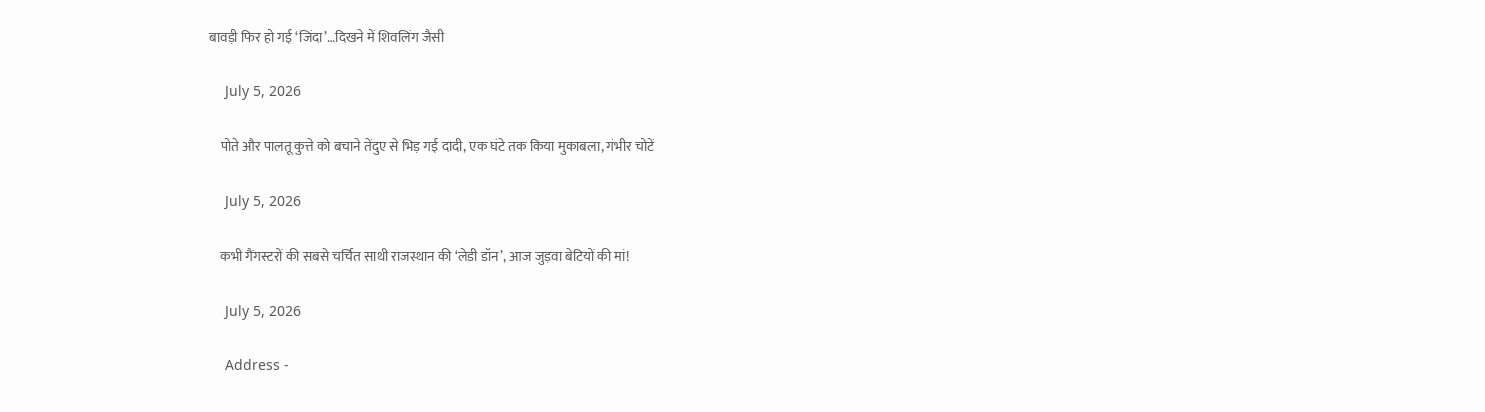बावड़ी फिर हो गई ‘जिंदा’…दिखने में शिवलिंग जैसी

    July 5, 2026

    पोते और पालतू कुत्ते को बचाने तेंदुए से भिड़ गई दादी, एक घंटे तक किया मुकाबला, गंभीर चोटें

    July 5, 2026

    कभी गैंगस्टरों की सबसे चर्चित साथी राजस्थान की ‘लेडी डॉन’, आज जुड़वा बेटियों की मां!

    July 5, 2026

    Address -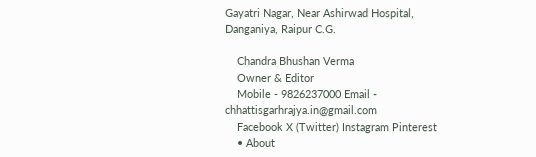Gayatri Nagar, Near Ashirwad Hospital, Danganiya, Raipur C.G.

    Chandra Bhushan Verma
    Owner & Editor
    Mobile - 9826237000 Email - chhattisgarhrajya.in@gmail.com
    Facebook X (Twitter) Instagram Pinterest
    • About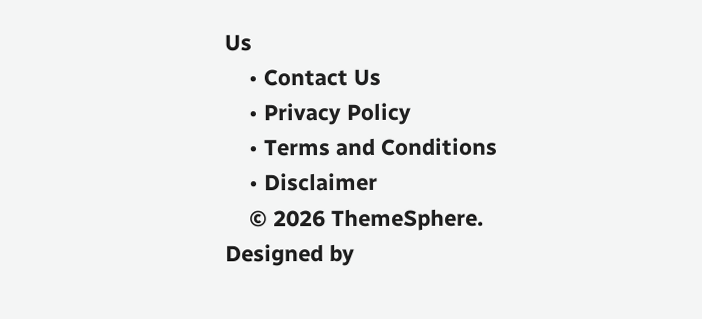Us
    • Contact Us
    • Privacy Policy
    • Terms and Conditions
    • Disclaimer
    © 2026 ThemeSphere. Designed by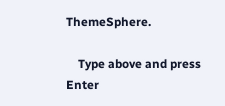ThemeSphere.

    Type above and press Enter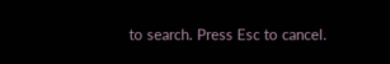to search. Press Esc to cancel.